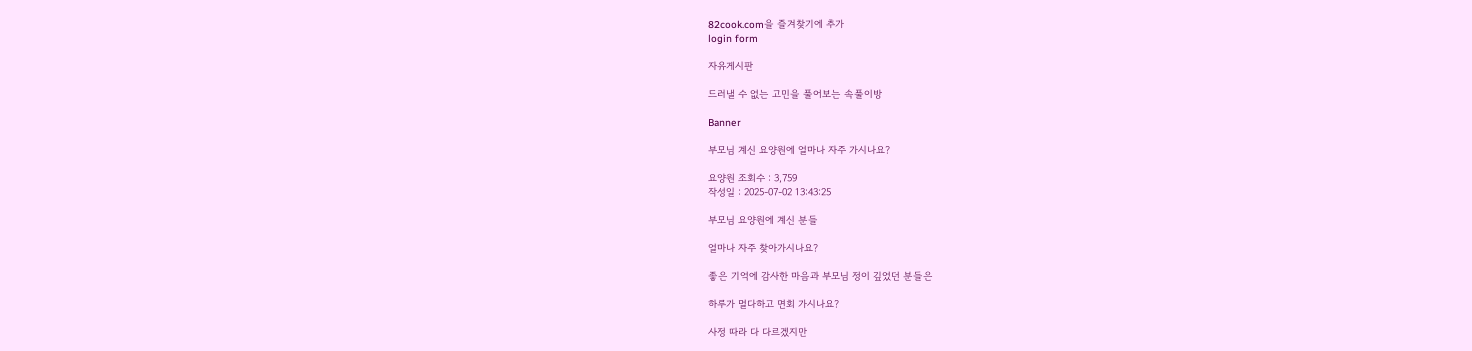82cook.com을 즐겨찾기에 추가
login form

자유게시판

드러낼 수 없는 고민을 풀어보는 속풀이방

Banner

부모님 계신 요양원에 얼마나 자주 가시나요?

요양원 조회수 : 3,759
작성일 : 2025-07-02 13:43:25

부모님 요양원에 계신 분들

얼마나 자주 찾아가시나요?

좋은 기억에 감사한 마음과 부모님 정이 깊었던 분들은

하루가 멀다하고 면회 가시나요?

사정 따라 다 다르겠지만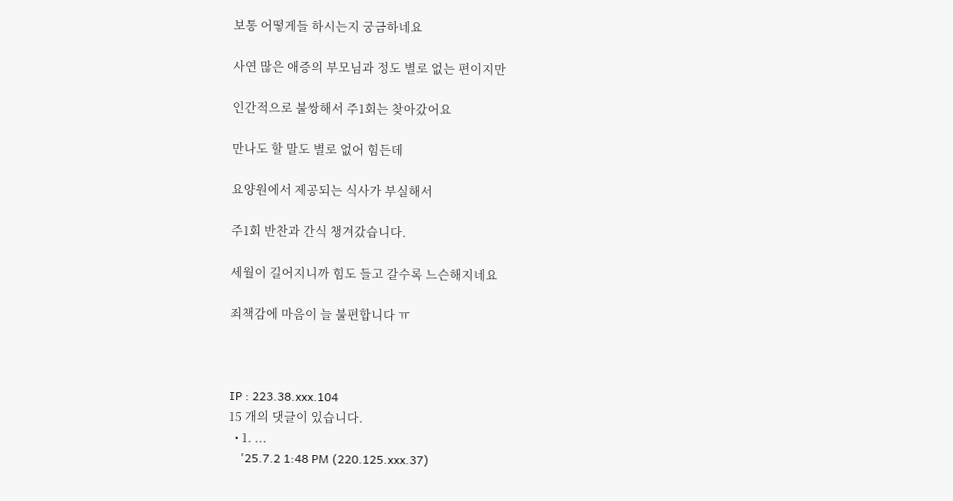보통 어떻게들 하시는지 궁금하네요

사연 많은 애증의 부모님과 정도 별로 없는 편이지만

인간적으로 불쌍해서 주1회는 찾아갔어요

만나도 할 말도 별로 없어 힘든데

요양원에서 제공되는 식사가 부실해서

주1회 반찬과 간식 챙겨갔습니다.

세월이 길어지니까 힘도 들고 갈수록 느슨해지네요

죄책감에 마음이 늘 불편합니다 ㅠ



IP : 223.38.xxx.104
15 개의 댓글이 있습니다.
  • 1. ...
    '25.7.2 1:48 PM (220.125.xxx.37)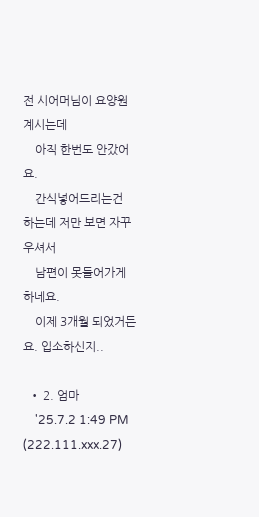전 시어머님이 요양원 계시는데
    아직 한번도 안갔어요.
    간식넣어드리는건 하는데 저만 보면 자꾸 우셔서
    남편이 못들어가게 하네요.
    이제 3개월 되었거든요. 입소하신지..

  • 2. 엄마
    '25.7.2 1:49 PM (222.111.xxx.27)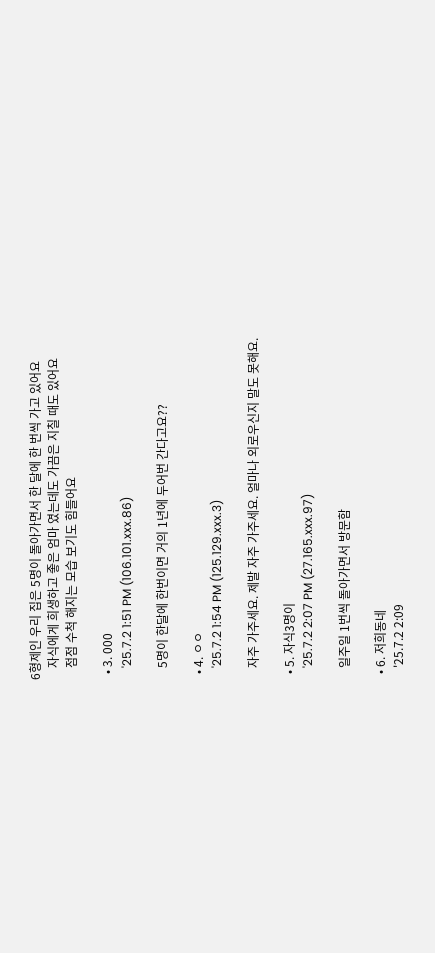6형제인 우리 집은 5명이 돌아가면서 한 달에 한 번씩 가고 있어요
    자식에게 희생하고 좋은 엄마 였는데도 가끔은 지칠 때도 있어요
    점점 수척 해지는 모습 보기도 힘들어요

  • 3. 000
    '25.7.2 1:51 PM (106.101.xxx.86)

    5명이 한달에 한번이면 거의 1년에 두어번 간다고요??

  • 4. ㅇㅇ
    '25.7.2 1:54 PM (125.129.xxx.3)

    자주 가주세요. 제발 자주 가주세요. 얼마나 외로우신지 말도 못해요.

  • 5. 자식3명이
    '25.7.2 2:07 PM (27.165.xxx.97)

    일주일 1번씩 돌아가면서 방문함

  • 6. 저희동네
    '25.7.2 2:09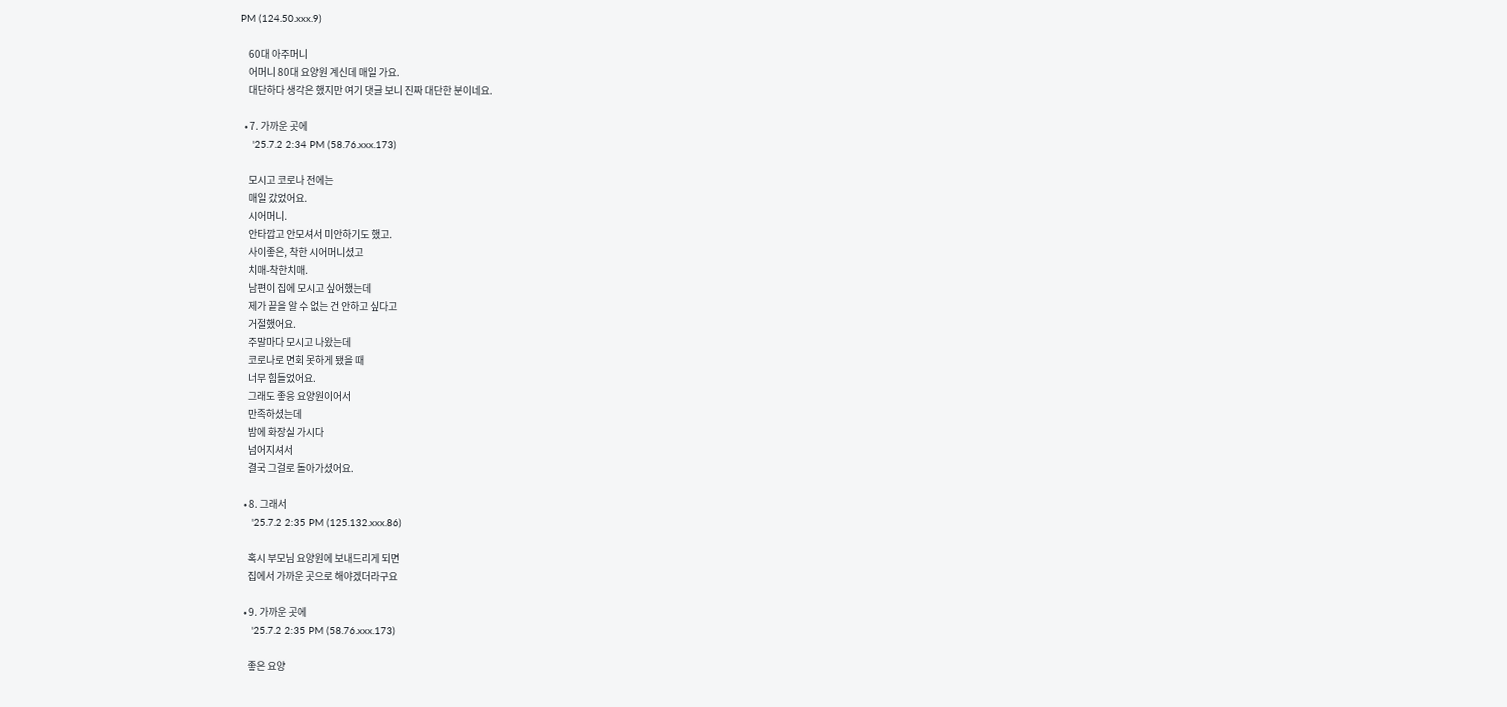PM (124.50.xxx.9)

    60대 아주머니
    어머니 80대 요양원 계신데 매일 가요.
    대단하다 생각은 했지만 여기 댓글 보니 진짜 대단한 분이네요.

  • 7. 가까운 곳에
    '25.7.2 2:34 PM (58.76.xxx.173)

    모시고 코로나 전에는
    매일 갔었어요.
    시어머니.
    안타깝고 안모셔서 미안하기도 했고.
    사이좋은, 착한 시어머니셨고
    치매-착한치매.
    남편이 집에 모시고 싶어했는데
    제가 끝을 알 수 없는 건 안하고 싶다고
    거절했어요.
    주말마다 모시고 나왔는데
    코로나로 면회 못하게 됐을 때
    너무 힘들었어요.
    그래도 좋응 요양원이어서
    만족하셨는데
    밤에 화장실 가시다
    넘어지셔서
    결국 그걸로 돌아가셨어요.

  • 8. 그래서
    '25.7.2 2:35 PM (125.132.xxx.86)

    혹시 부모님 요양원에 보내드리게 되면
    집에서 가까운 곳으로 해야겠더라구요

  • 9. 가까운 곳에
    '25.7.2 2:35 PM (58.76.xxx.173)

    좋은 요양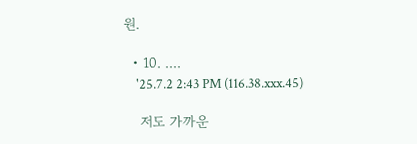원.

  • 10. ....
    '25.7.2 2:43 PM (116.38.xxx.45)

    저도 가까운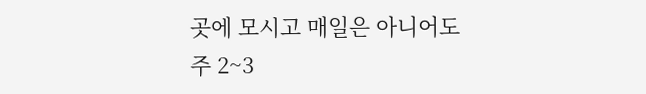곳에 모시고 매일은 아니어도 주 2~3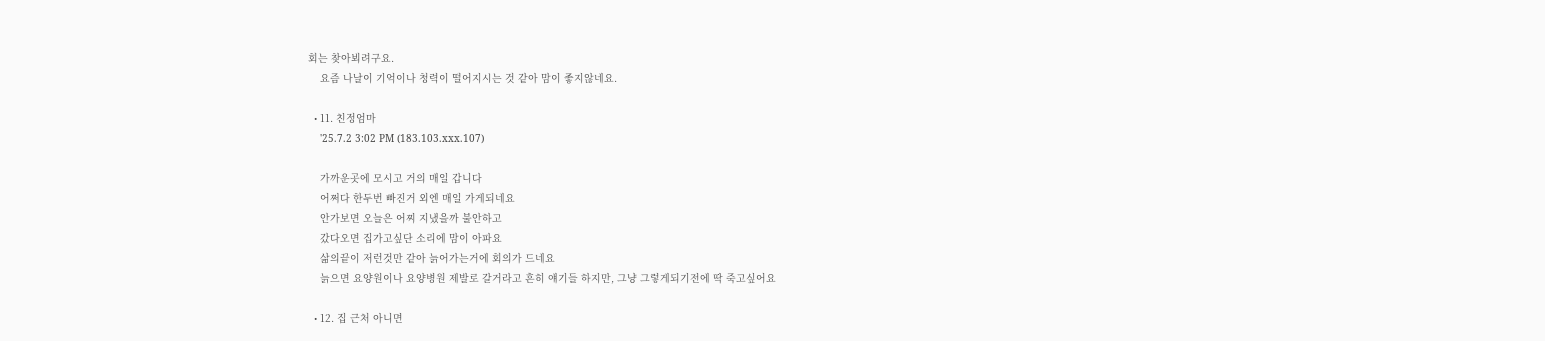회는 찾아뵈려구요.
    요즘 나날이 기억이나 청력이 떨어지시는 것 같아 맘이 좋지않네요.

  • 11. 친정엄마
    '25.7.2 3:02 PM (183.103.xxx.107)

    가까운곳에 모시고 거의 매일 갑니다
    어쩌다 한두번 빠진거 외엔 매일 가게되네요
    안가보면 오늘은 어찌 지냈을까 불안하고
    갔다오면 집가고싶단 소리에 맘이 아파요
    삶의끝이 저런것만 같아 늙어가는거에 회의가 드네요
    늙으면 요양원이나 요양병원 제발로 갈거라고 흔히 얘기들 하지만, 그냥 그렇게되기전에 딱 죽고싶어요

  • 12. 집 근처 아니면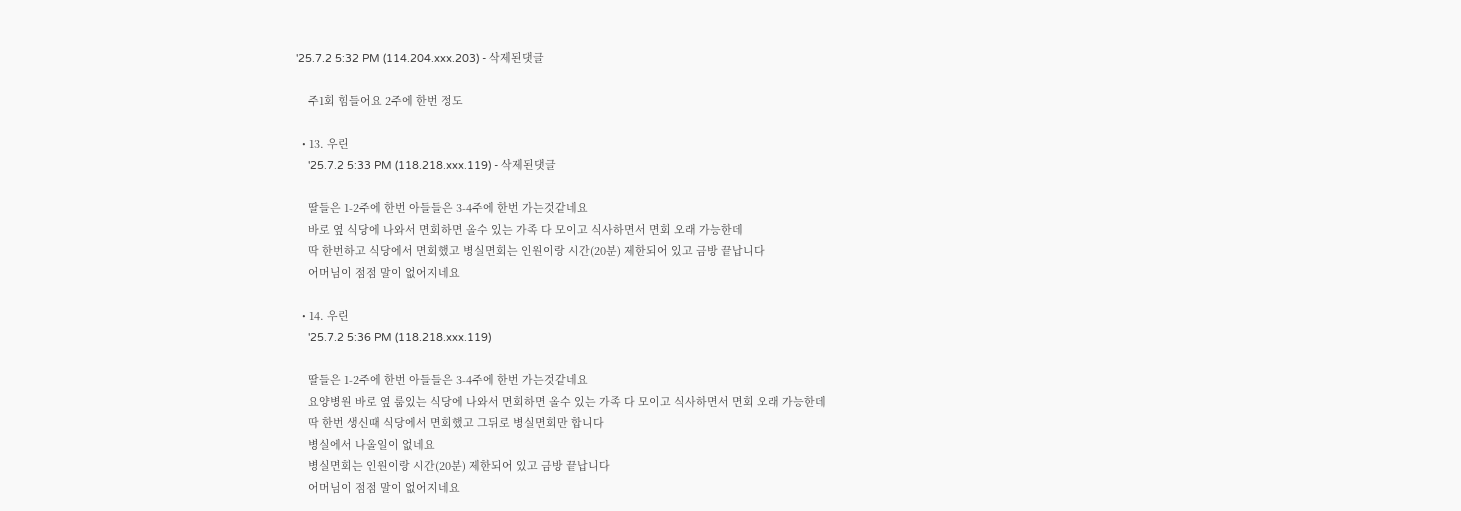'25.7.2 5:32 PM (114.204.xxx.203) - 삭제된댓글

    주1회 힘들어요 2주에 한번 정도

  • 13. 우린
    '25.7.2 5:33 PM (118.218.xxx.119) - 삭제된댓글

    딸들은 1-2주에 한번 아들들은 3-4주에 한번 가는것같네요
    바로 옆 식당에 나와서 면회하면 올수 있는 가족 다 모이고 식사하면서 면회 오래 가능한데
    딱 한번하고 식당에서 면회했고 병실면회는 인원이랑 시간(20분) 제한되어 있고 금방 끝납니다
    어머님이 점점 말이 없어지네요

  • 14. 우린
    '25.7.2 5:36 PM (118.218.xxx.119)

    딸들은 1-2주에 한번 아들들은 3-4주에 한번 가는것같네요
    요양병원 바로 옆 룸있는 식당에 나와서 면회하면 올수 있는 가족 다 모이고 식사하면서 면회 오래 가능한데
    딱 한번 생신때 식당에서 면회했고 그뒤로 병실면회만 합니다
    병실에서 나올일이 없네요
    병실면회는 인원이랑 시간(20분) 제한되어 있고 금방 끝납니다
    어머님이 점점 말이 없어지네요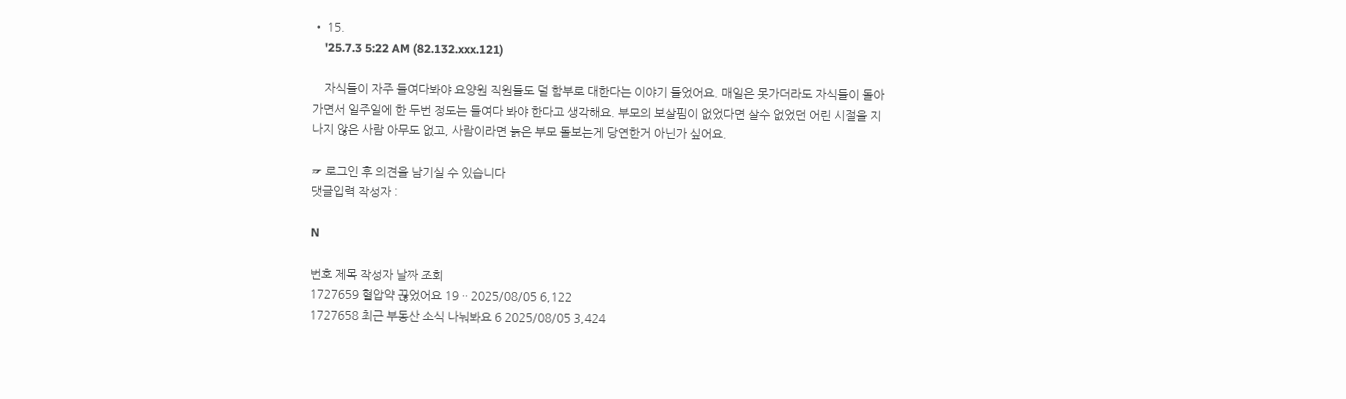• 15.
    '25.7.3 5:22 AM (82.132.xxx.121)

    자식들이 자주 들여다봐야 요양원 직원들도 덜 함부로 대한다는 이야기 들었어요. 매일은 못가더라도 자식들이 돌아가면서 일주일에 한 두번 정도는 들여다 봐야 한다고 생각해요. 부모의 보살핌이 없었다면 살수 없었던 어린 시절을 지나지 않은 사람 아무도 없고, 사람이라면 늙은 부모 돌보는게 당연한거 아닌가 싶어요.

☞ 로그인 후 의견을 남기실 수 있습니다
댓글입력 작성자 :

N

번호 제목 작성자 날짜 조회
1727659 혈압약 끊었어요 19 ·· 2025/08/05 6,122
1727658 최근 부동산 소식 나눠봐요 6 2025/08/05 3,424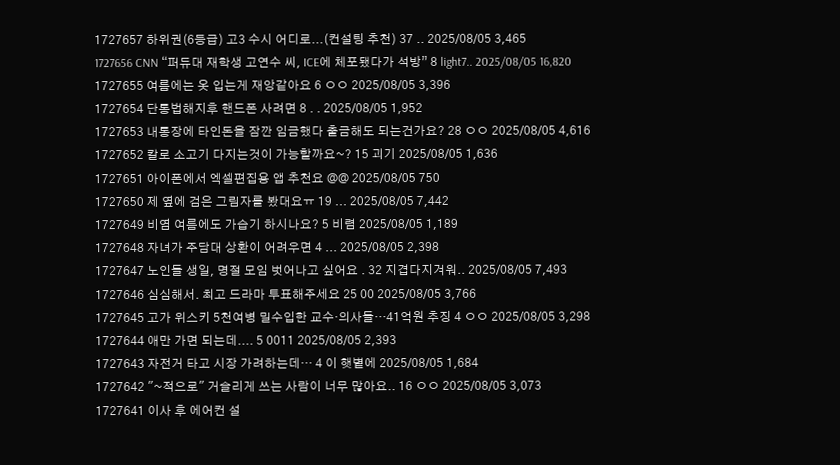1727657 하위권(6등급) 고3 수시 어디로...(컨설팅 추천) 37 .. 2025/08/05 3,465
1727656 CNN “퍼듀대 재학생 고연수 씨, ICE에 체포됐다가 석방” 8 light7.. 2025/08/05 16,820
1727655 여름에는 옷 입는게 재앙같아요 6 ㅇㅇ 2025/08/05 3,396
1727654 단통법해지후 핸드폰 사려면 8 . . 2025/08/05 1,952
1727653 내통장에 타인돈을 잠깐 임금했다 출금해도 되는건가요? 28 ㅇㅇ 2025/08/05 4,616
1727652 칼로 소고기 다지는것이 가능할까요~? 15 괴기 2025/08/05 1,636
1727651 아이폰에서 엑셀편집용 앱 추천요 @@ 2025/08/05 750
1727650 제 옆에 검은 그림자를 봤대요ㅠ 19 ... 2025/08/05 7,442
1727649 비염 여름에도 가습기 하시나요? 5 비렴 2025/08/05 1,189
1727648 자녀가 주담대 상환이 어려우면 4 ... 2025/08/05 2,398
1727647 노인들 생일, 명절 모임 벗어나고 싶어요 . 32 지겹다지겨워.. 2025/08/05 7,493
1727646 심심해서. 최고 드라마 투표해주세요 25 00 2025/08/05 3,766
1727645 고가 위스키 5천여병 밀수입한 교수·의사들…41억원 추징 4 ㅇㅇ 2025/08/05 3,298
1727644 애만 가면 되는데.... 5 0011 2025/08/05 2,393
1727643 자전거 타고 시장 가려하는데… 4 이 햇볕에 2025/08/05 1,684
1727642 "~적으로" 거슬리게 쓰는 사람이 너무 많아요.. 16 ㅇㅇ 2025/08/05 3,073
1727641 이사 후 에어컨 설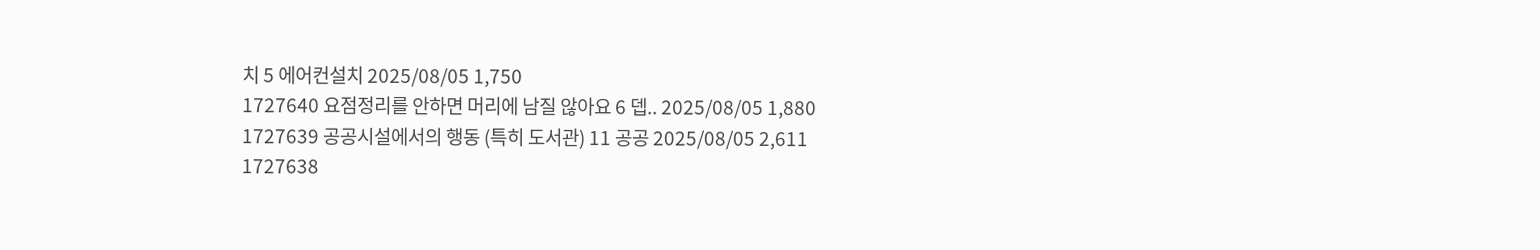치 5 에어컨설치 2025/08/05 1,750
1727640 요점정리를 안하면 머리에 남질 않아요 6 뎁.. 2025/08/05 1,880
1727639 공공시설에서의 행동 (특히 도서관) 11 공공 2025/08/05 2,611
1727638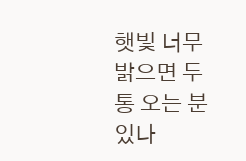햇빛 너무 밝으면 두통 오는 분 있나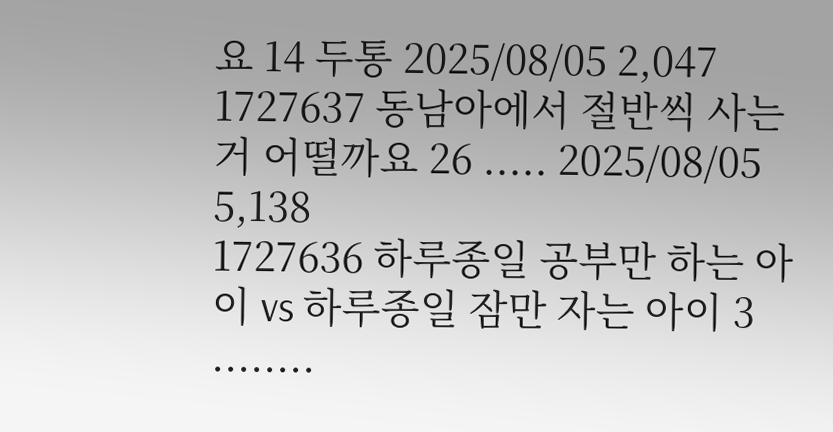요 14 두통 2025/08/05 2,047
1727637 동남아에서 절반씩 사는 거 어떨까요 26 ..... 2025/08/05 5,138
1727636 하루종일 공부만 하는 아이 vs 하루종일 잠만 자는 아이 3 ........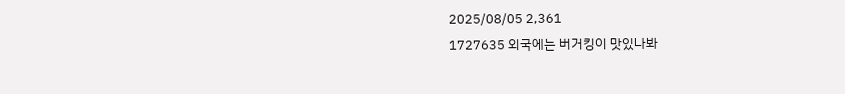2025/08/05 2,361
1727635 외국에는 버거킹이 맛있나봐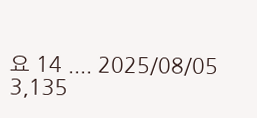요 14 .... 2025/08/05 3,135